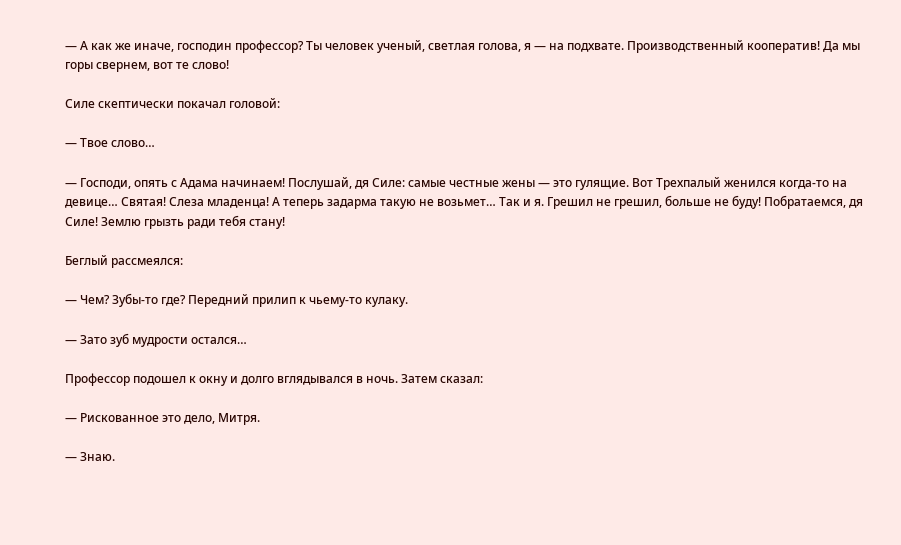— А как же иначе, господин профессор? Ты человек ученый, светлая голова, я — на подхвате. Производственный кооператив! Да мы горы свернем, вот те слово!

Силе скептически покачал головой:

— Твое слово…

— Господи, опять с Адама начинаем! Послушай, дя Силе: самые честные жены — это гулящие. Вот Трехпалый женился когда-то на девице… Святая! Слеза младенца! А теперь задарма такую не возьмет… Так и я. Грешил не грешил, больше не буду! Побратаемся, дя Силе! Землю грызть ради тебя стану!

Беглый рассмеялся:

— Чем? Зубы-то где? Передний прилип к чьему-то кулаку.

— Зато зуб мудрости остался…

Профессор подошел к окну и долго вглядывался в ночь. Затем сказал:

— Рискованное это дело, Митря.

— Знаю.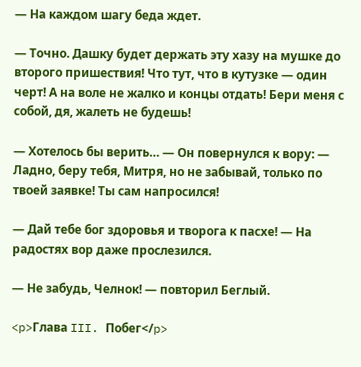— На каждом шагу беда ждет.

— Точно. Дашку будет держать эту хазу на мушке до второго пришествия! Что тут, что в кутузке — один черт! А на воле не жалко и концы отдать! Бери меня с собой, дя, жалеть не будешь!

— Хотелось бы верить… — Он повернулся к вору: — Ладно, беру тебя, Митря, но не забывай, только по твоей заявке! Ты сам напросился!

— Дай тебе бог здоровья и творога к пасхе! — На радостях вор даже прослезился.

— Не забудь, Челнок! — повторил Беглый.

<p>Глава III. Побег</p>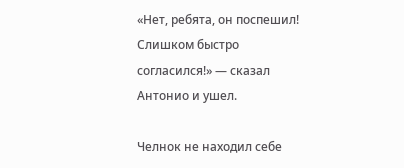«Нет, ребята, он поспешил! Слишком быстро согласился!» — сказал Антонио и ушел.

Челнок не находил себе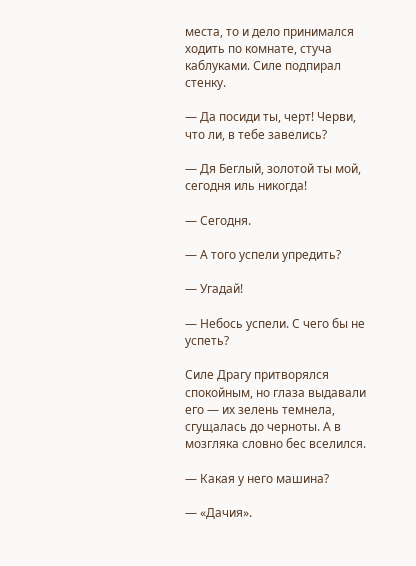места, то и дело принимался ходить по комнате, стуча каблуками. Силе подпирал стенку.

— Да посиди ты, черт! Черви, что ли, в тебе завелись?

— Дя Беглый, золотой ты мой, сегодня иль никогда!

— Сегодня.

— А того успели упредить?

— Угадай!

— Небось успели. С чего бы не успеть?

Силе Драгу притворялся спокойным, но глаза выдавали его — их зелень темнела, сгущалась до черноты. А в мозгляка словно бес вселился.

— Какая у него машина?

— «Дачия».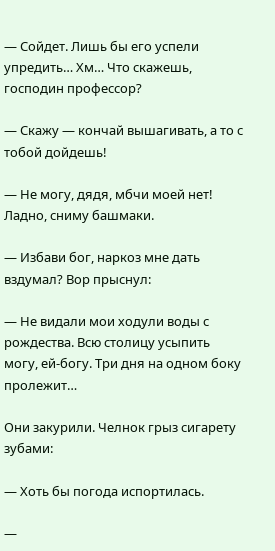— Сойдет. Лишь бы его успели упредить… Хм… Что скажешь, господин профессор?

— Скажу — кончай вышагивать, а то с тобой дойдешь!

— Не могу, дядя, мбчи моей нет! Ладно, сниму башмаки.

— Избави бог, наркоз мне дать вздумал? Вор прыснул:

— Не видали мои ходули воды с рождества. Всю столицу усыпить могу, ей-богу. Три дня на одном боку пролежит…

Они закурили. Челнок грыз сигарету зубами:

— Хоть бы погода испортилась.

—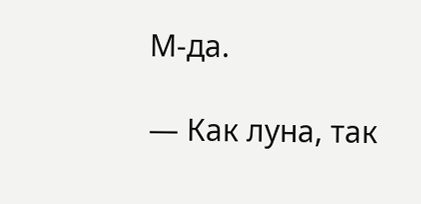М-да.

— Как луна, так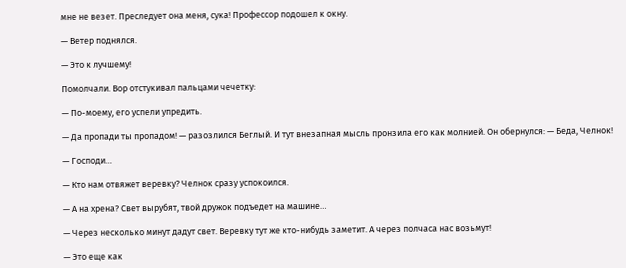мне не везет. Преследует она меня, сука! Профессор подошел к окну.

— Ветер поднялся.

— Это к лучшему!

Помолчали. Вор отстукивал пальцами чечетку:

— По-моему, его успели упредить.

— Да пропади ты пропадом! — разозлился Беглый. И тут внезапная мысль пронзила его как молнией. Он обернулся: — Беда, Челнок!

— Господи…

— Кто нам отвяжет веревку? Челнок сразу успокоился.

— А на хрена? Свет вырубят, твой дружок подъедет на машине…

— Через несколько минут дадут свет. Веревку тут же кто-нибудь заметит. А через полчаса нас возьмут!

— Это еще как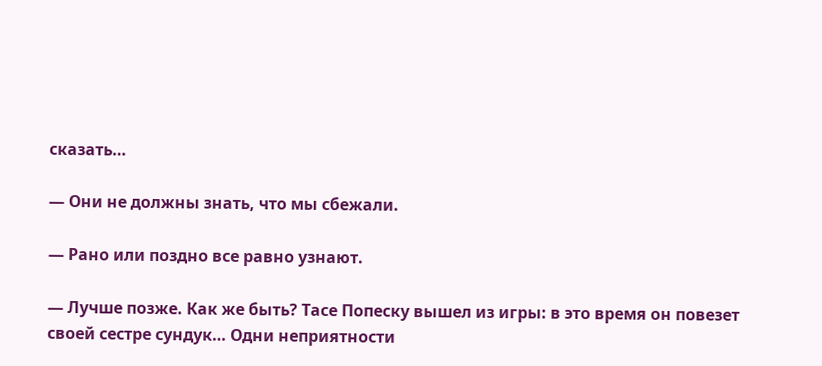сказать…

— Они не должны знать, что мы сбежали.

— Рано или поздно все равно узнают.

— Лучше позже. Как же быть? Тасе Попеску вышел из игры: в это время он повезет своей сестре сундук… Одни неприятности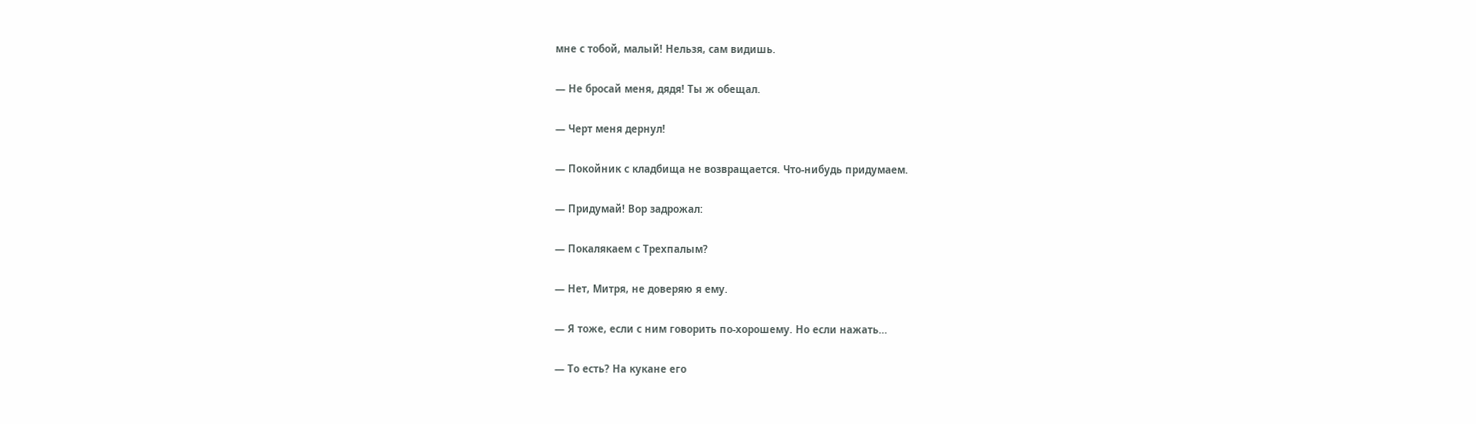мне с тобой, малый! Нельзя, сам видишь.

— Не бросай меня, дядя! Ты ж обещал.

— Черт меня дернул!

— Покойник с кладбища не возвращается. Что-нибудь придумаем.

— Придумай! Вор задрожал:

— Покалякаем с Трехпалым?

— Нет, Митря, не доверяю я ему.

— Я тоже, если с ним говорить по-хорошему. Но если нажать…

— То есть? На кукане его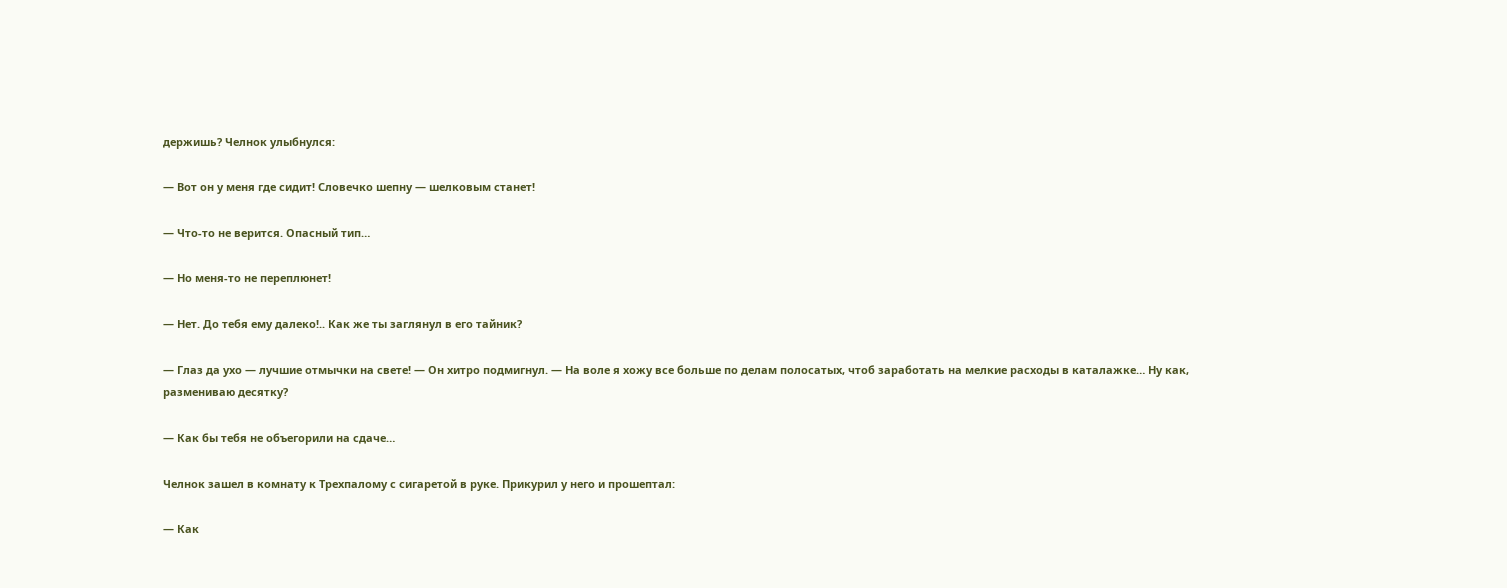держишь? Челнок улыбнулся:

— Вот он у меня где сидит! Словечко шепну — шелковым станет!

— Что-то не верится. Опасный тип…

— Но меня-то не переплюнет!

— Нет. До тебя ему далеко!.. Как же ты заглянул в его тайник?

— Глаз да ухо — лучшие отмычки на свете! — Он хитро подмигнул. — На воле я хожу все больше по делам полосатых, чтоб заработать на мелкие расходы в каталажке… Ну как, размениваю десятку?

— Как бы тебя не объегорили на сдаче…

Челнок зашел в комнату к Трехпалому с сигаретой в руке. Прикурил у него и прошептал:

— Как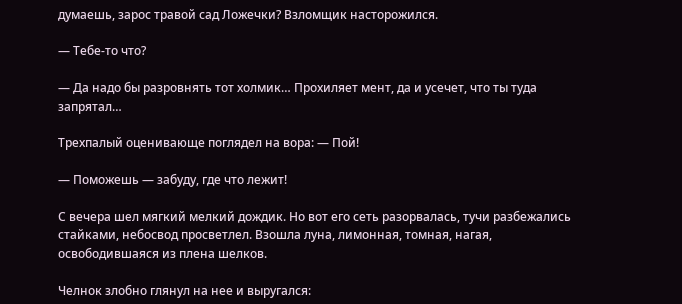думаешь, зарос травой сад Ложечки? Взломщик насторожился.

— Тебе-то что?

— Да надо бы разровнять тот холмик… Прохиляет мент, да и усечет, что ты туда запрятал…

Трехпалый оценивающе поглядел на вора: — Пой!

— Поможешь — забуду, где что лежит!

С вечера шел мягкий мелкий дождик. Но вот его сеть разорвалась, тучи разбежались стайками, небосвод просветлел. Взошла луна, лимонная, томная, нагая, освободившаяся из плена шелков.

Челнок злобно глянул на нее и выругался: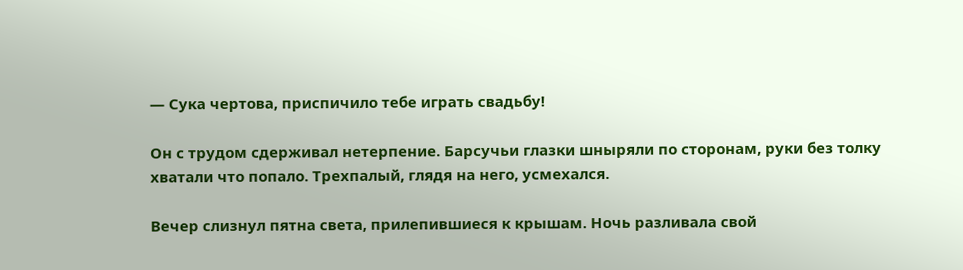— Сука чертова, приспичило тебе играть свадьбу!

Он с трудом сдерживал нетерпение. Барсучьи глазки шныряли по сторонам, руки без толку хватали что попало. Трехпалый, глядя на него, усмехался.

Вечер слизнул пятна света, прилепившиеся к крышам. Ночь разливала свой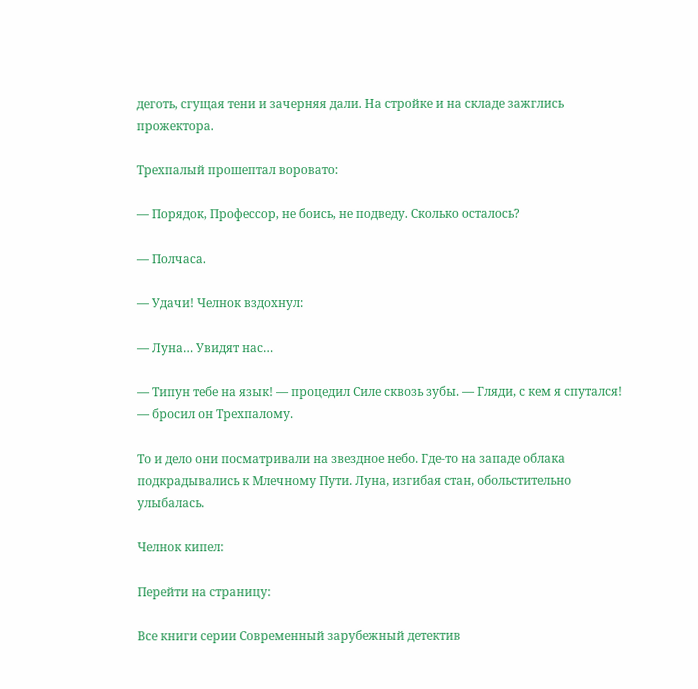деготь, сгущая тени и зачерняя дали. На стройке и на складе зажглись прожектора.

Трехпалый прошептал воровато:

— Порядок, Профессор, не боись, не подведу. Сколько осталось?

— Полчаса.

— Удачи! Челнок вздохнул:

— Луна… Увидят нас…

— Типун тебе на язык! — процедил Силе сквозь зубы. — Гляди, с кем я спутался! — бросил он Трехпалому.

То и дело они посматривали на звездное небо. Где-то на западе облака подкрадывались к Млечному Пути. Луна, изгибая стан, обольстительно улыбалась.

Челнок кипел:

Перейти на страницу:

Все книги серии Современный зарубежный детектив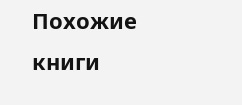Похожие книги